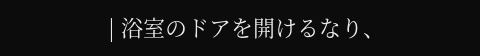| 浴室のドアを開けるなり、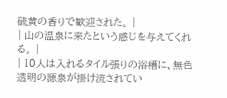硫黄の香りで歓迎された。 |
| 山の温泉に来たという感じを与えてくれる。 |
| 10人は入れるタイル張りの浴槽に、無色透明の源泉が掛け流されてい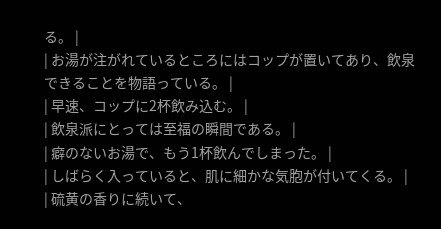る。 |
| お湯が注がれているところにはコップが置いてあり、飲泉できることを物語っている。 |
| 早速、コップに2杯飲み込む。 |
| 飲泉派にとっては至福の瞬間である。 |
| 癖のないお湯で、もう1杯飲んでしまった。 |
| しばらく入っていると、肌に細かな気胞が付いてくる。 |
| 硫黄の香りに続いて、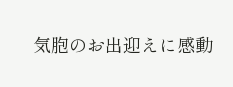気胞のお出迎えに感動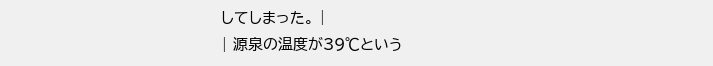してしまった。 |
| 源泉の温度が39℃という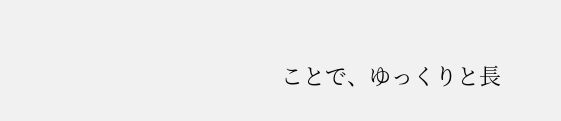ことで、ゆっくりと長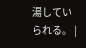湯していられる。 |